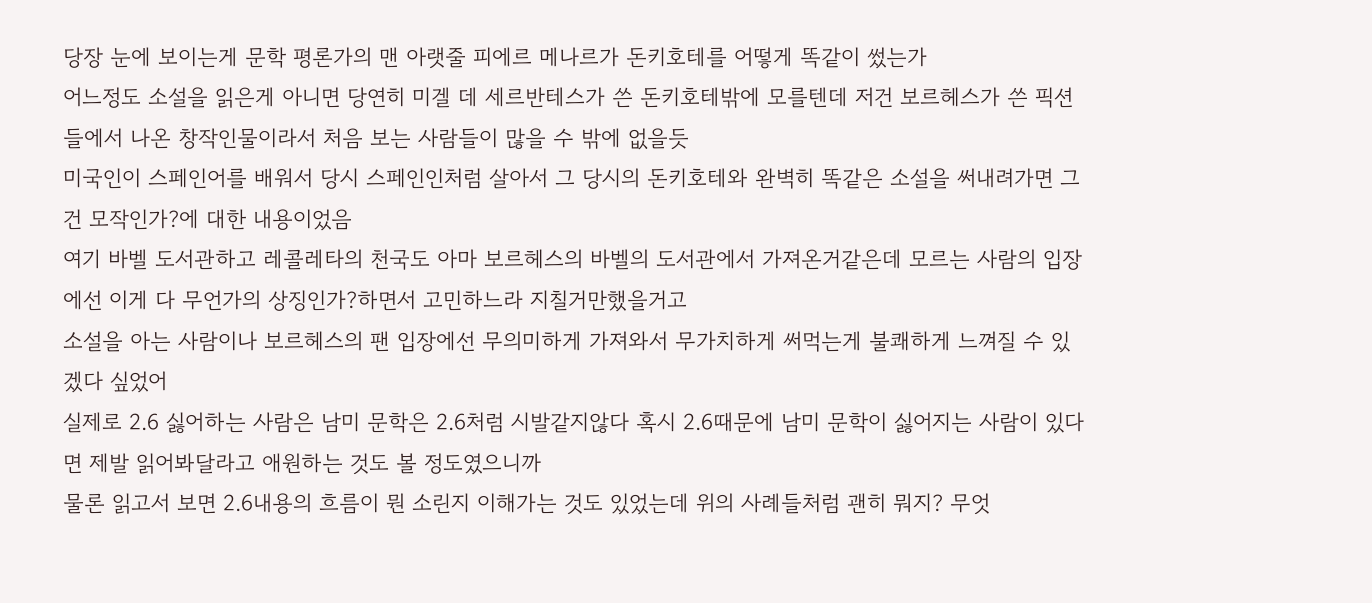당장 눈에 보이는게 문학 평론가의 맨 아랫줄 피에르 메나르가 돈키호테를 어떻게 똑같이 썼는가
어느정도 소설을 읽은게 아니면 당연히 미겔 데 세르반테스가 쓴 돈키호테밖에 모를텐데 저건 보르헤스가 쓴 픽션들에서 나온 창작인물이라서 처음 보는 사람들이 많을 수 밖에 없을듯
미국인이 스페인어를 배워서 당시 스페인인처럼 살아서 그 당시의 돈키호테와 완벽히 똑같은 소설을 써내려가면 그건 모작인가?에 대한 내용이었음
여기 바벨 도서관하고 레콜레타의 천국도 아마 보르헤스의 바벨의 도서관에서 가져온거같은데 모르는 사람의 입장에선 이게 다 무언가의 상징인가?하면서 고민하느라 지칠거만했을거고
소설을 아는 사람이나 보르헤스의 팬 입장에선 무의미하게 가져와서 무가치하게 써먹는게 불쾌하게 느껴질 수 있겠다 싶었어
실제로 2.6 싫어하는 사람은 남미 문학은 2.6처럼 시발같지않다 혹시 2.6때문에 남미 문학이 싫어지는 사람이 있다면 제발 읽어봐달라고 애원하는 것도 볼 정도였으니까
물론 읽고서 보면 2.6내용의 흐름이 뭔 소린지 이해가는 것도 있었는데 위의 사례들처럼 괜히 뭐지? 무엇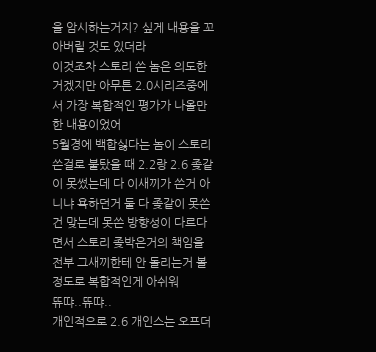을 암시하는거지? 싶게 내용을 꼬아버릴 것도 있더라
이것조차 스토리 쓴 놈은 의도한거겠지만 아무튼 2.0시리즈중에서 가장 복합적인 평가가 나올만한 내용이었어
5월경에 백합싫다는 놈이 스토리 쓴걸로 불탔을 때 2.2랑 2.6 좆같이 못썼는데 다 이새끼가 쓴거 아니냐 욕하던거 둘 다 좆같이 못쓴건 맞는데 못쓴 방향성이 다르다면서 스토리 좆박은거의 책임을 전부 그새끼한테 안 돌리는거 볼 정도로 복합적인게 아쉬워
뜌땨..뜌땨..
개인적으로 2.6 개인스는 오프더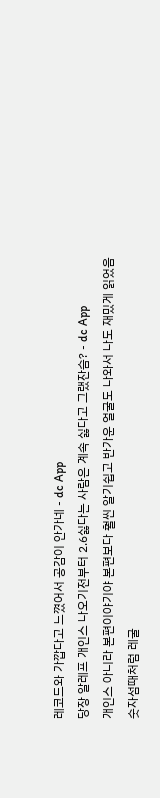레코드와 가깝다고 느꼈어서 공감이 안가네 - dc App
당장 알레프 개인스 나오기전부터 2.6싫다는 사람은 계속 싫다고 그랬잔슴? - dc App
개인스 아니라 본편이야기야 본편보다 훨씬 알기쉽고 반가운 얼굴도 나와서 나도 재밌게 읽었음
숫자섬때처럼 레굴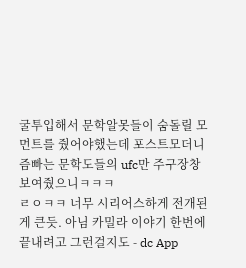굴투입해서 문학알못들이 숨돌릴 모먼트를 줬어야했는데 포스트모더니즘빠는 문학도들의 ufc만 주구장창 보여줬으니ㅋㅋㅋ
ㄹㅇㅋㅋ 너무 시리어스하게 전개된게 큰듯. 아님 카밀라 이야기 한번에 끝내려고 그런걸지도 - dc App